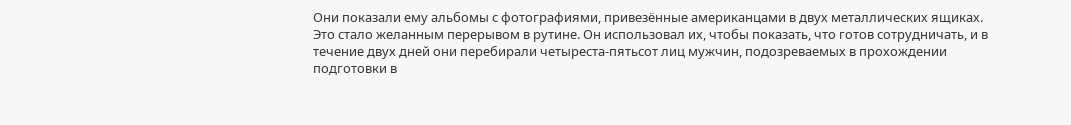Они показали ему альбомы с фотографиями, привезённые американцами в двух металлических ящиках. Это стало желанным перерывом в рутине. Он использовал их, чтобы показать, что готов сотрудничать, и в течение двух дней они перебирали четыреста-пятьсот лиц мужчин, подозреваемых в прохождении подготовки в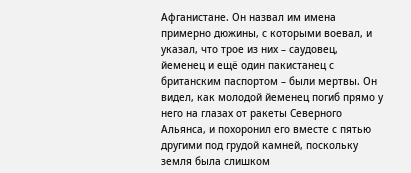Афганистане. Он назвал им имена примерно дюжины, с которыми воевал, и указал, что трое из них – саудовец, йеменец и ещё один пакистанец с британским паспортом – были мертвы. Он видел, как молодой йеменец погиб прямо у него на глазах от ракеты Северного Альянса, и похоронил его вместе с пятью другими под грудой камней, поскольку земля была слишком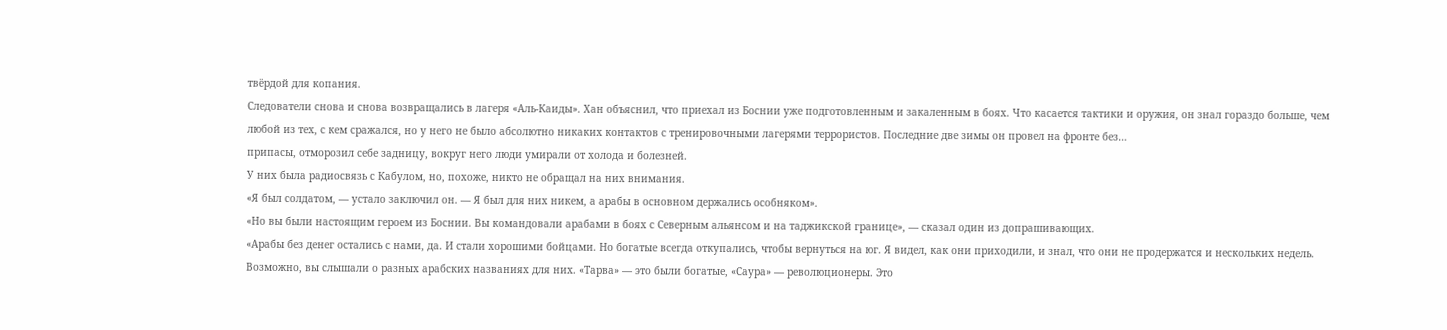твёрдой для копания.
Следователи снова и снова возвращались в лагеря «Аль-Каиды». Хан объяснил, что приехал из Боснии уже подготовленным и закаленным в боях. Что касается тактики и оружия, он знал гораздо больше, чем любой из тех, с кем сражался, но у него не было абсолютно никаких контактов с тренировочными лагерями террористов. Последние две зимы он провел на фронте без…
припасы, отморозил себе задницу, вокруг него люди умирали от холода и болезней.
У них была радиосвязь с Кабулом, но, похоже, никто не обращал на них внимания.
«Я был солдатом, — устало заключил он. — Я был для них никем, а арабы в основном держались особняком».
«Но вы были настоящим героем из Боснии. Вы командовали арабами в боях с Северным альянсом и на таджикской границе», — сказал один из допрашивающих.
«Арабы без денег остались с нами, да. И стали хорошими бойцами. Но богатые всегда откупались, чтобы вернуться на юг. Я видел, как они приходили, и знал, что они не продержатся и нескольких недель. Возможно, вы слышали о разных арабских названиях для них. «Тарва» — это были богатые, «Саура» — революционеры. Это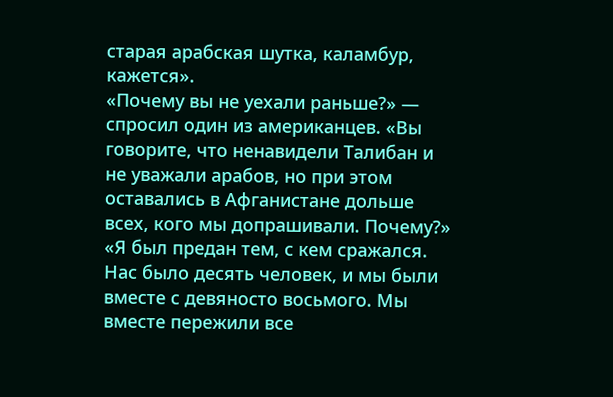старая арабская шутка, каламбур, кажется».
«Почему вы не уехали раньше?» — спросил один из американцев. «Вы говорите, что ненавидели Талибан и не уважали арабов, но при этом оставались в Афганистане дольше всех, кого мы допрашивали. Почему?»
«Я был предан тем, с кем сражался. Нас было десять человек, и мы были вместе с девяносто восьмого. Мы вместе пережили все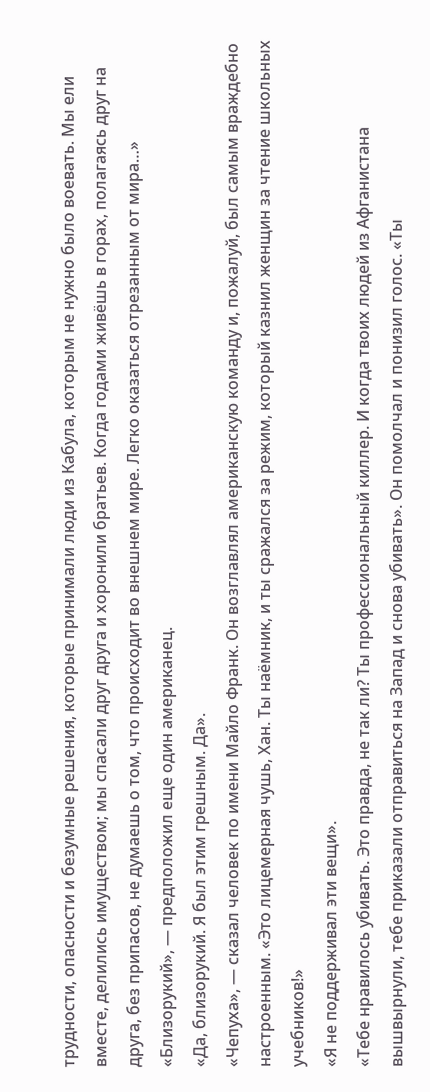трудности, опасности и безумные решения, которые принимали люди из Кабула, которым не нужно было воевать. Мы ели вместе, делились имуществом; мы спасали друг друга и хоронили братьев. Когда годами живёшь в горах, полагаясь друг на друга, без припасов, не думаешь о том, что происходит во внешнем мире. Легко оказаться отрезанным от мира…»
«Близорукий», — предположил еще один американец.
«Да, близорукий. Я был этим грешным. Да».
«Чепуха», — сказал человек по имени Майло Франк. Он возглавлял американскую команду и, пожалуй, был самым враждебно настроенным. «Это лицемерная чушь, Хан. Ты наёмник, и ты сражался за режим, который казнил женщин за чтение школьных учебников!»
«Я не поддерживал эти вещи».
«Тебе нравилось убивать. Это правда, не так ли? Ты профессиональный киллер. И когда твоих людей из Афганистана вышвырнули, тебе приказали отправиться на Запад и снова убивать». Он помолчал и понизил голос. «Ты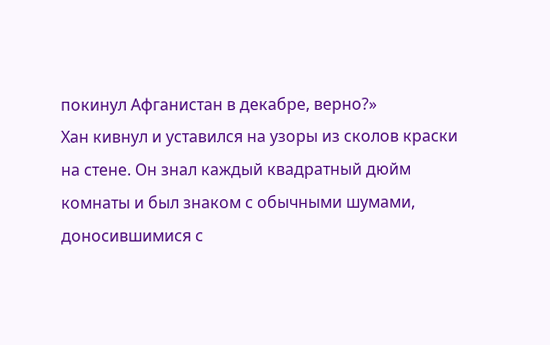покинул Афганистан в декабре, верно?»
Хан кивнул и уставился на узоры из сколов краски на стене. Он знал каждый квадратный дюйм комнаты и был знаком с обычными шумами, доносившимися с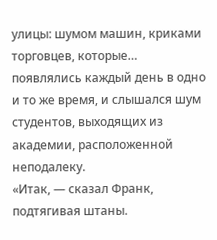улицы: шумом машин, криками торговцев, которые…
появлялись каждый день в одно и то же время, и слышался шум студентов, выходящих из академии, расположенной неподалеку.
«Итак, — сказал Франк, подтягивая штаны.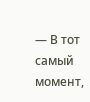— В тот самый момент,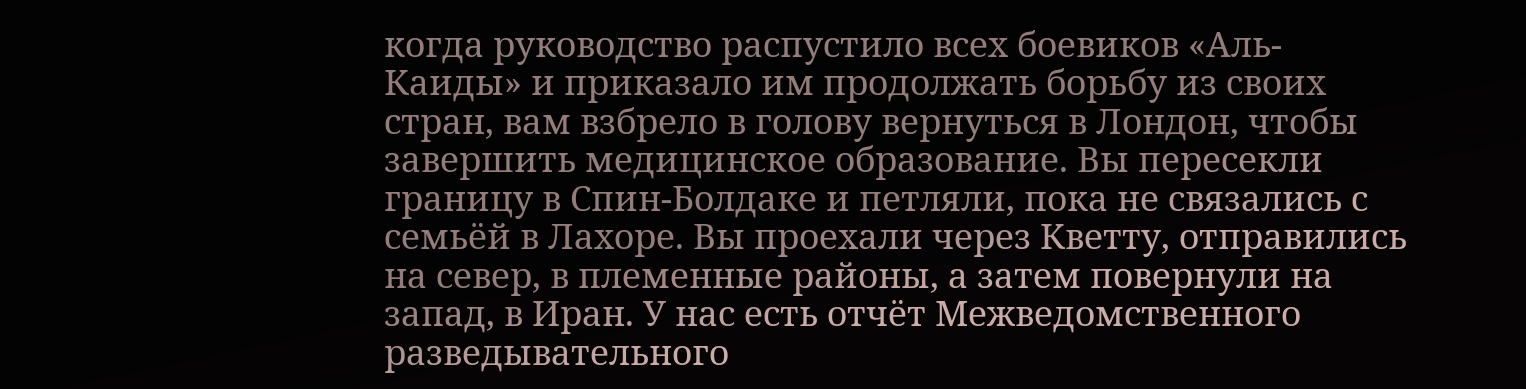когда руководство распустило всех боевиков «Аль-Каиды» и приказало им продолжать борьбу из своих стран, вам взбрело в голову вернуться в Лондон, чтобы завершить медицинское образование. Вы пересекли границу в Спин-Болдаке и петляли, пока не связались с семьёй в Лахоре. Вы проехали через Кветту, отправились на север, в племенные районы, а затем повернули на запад, в Иран. У нас есть отчёт Межведомственного разведывательного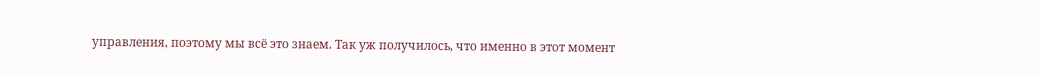управления, поэтому мы всё это знаем. Так уж получилось, что именно в этот момент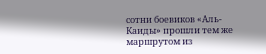сотни боевиков «Аль-Каиды» прошли тем же маршрутом из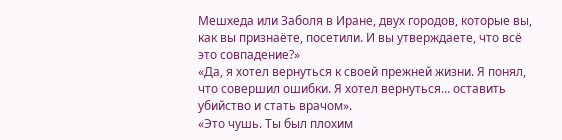Мешхеда или Заболя в Иране, двух городов, которые вы, как вы признаёте, посетили. И вы утверждаете, что всё это совпадение?»
«Да, я хотел вернуться к своей прежней жизни. Я понял, что совершил ошибки. Я хотел вернуться… оставить убийство и стать врачом».
«Это чушь. Ты был плохим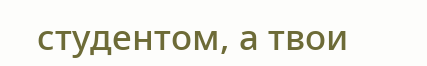студентом, а твои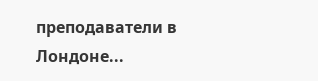преподаватели в Лондоне...